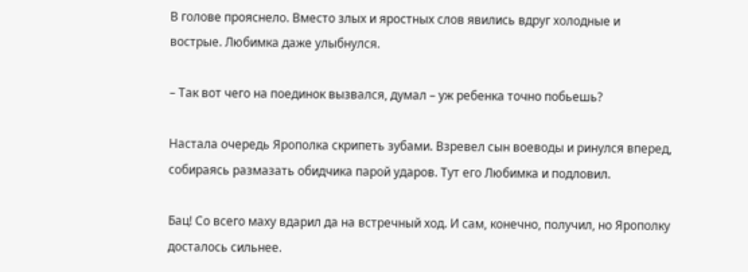В голове прояснело. Вместо злых и яростных слов явились вдруг холодные и вострые. Любимка даже улыбнулся.

– Так вот чего на поединок вызвался, думал – уж ребенка точно побьешь?

Настала очередь Ярополка скрипеть зубами. Взревел сын воеводы и ринулся вперед, собираясь размазать обидчика парой ударов. Тут его Любимка и подловил.

Бац! Со всего маху вдарил да на встречный ход. И сам, конечно, получил, но Ярополку досталось сильнее.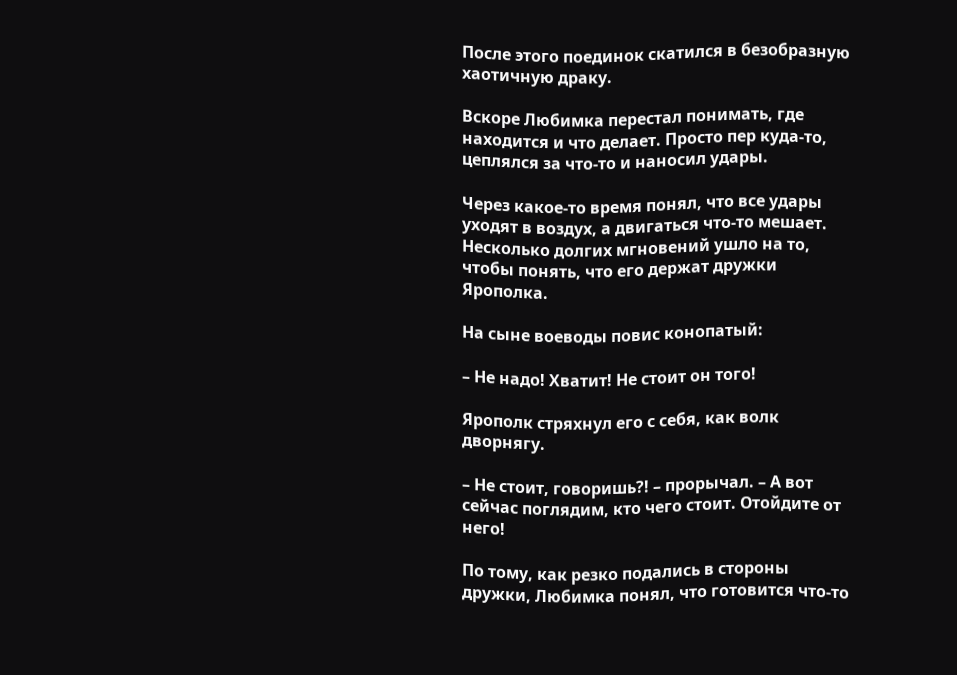После этого поединок скатился в безобразную хаотичную драку.

Вскоре Любимка перестал понимать, где находится и что делает. Просто пер куда-то, цеплялся за что-то и наносил удары.

Через какое-то время понял, что все удары уходят в воздух, а двигаться что-то мешает. Несколько долгих мгновений ушло на то, чтобы понять, что его держат дружки Ярополка.

На сыне воеводы повис конопатый:

– Не надо! Хватит! Не стоит он того!

Ярополк стряхнул его с себя, как волк дворнягу.

– Не стоит, говоришь?! – прорычал. – А вот сейчас поглядим, кто чего стоит. Отойдите от него!

По тому, как резко подались в стороны дружки, Любимка понял, что готовится что-то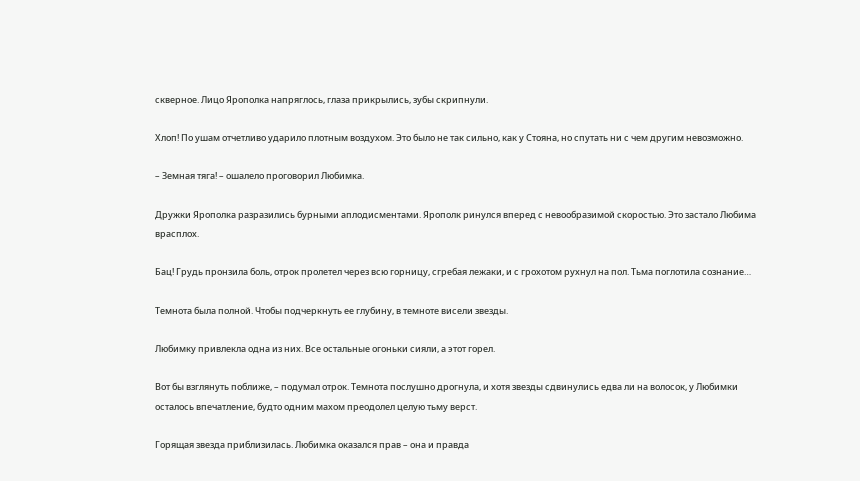скверное. Лицо Ярополка напряглось, глаза прикрылись, зубы скрипнули.

Хлоп! По ушам отчетливо ударило плотным воздухом. Это было не так сильно, как у Стояна, но спутать ни с чем другим невозможно.

– Земная тяга! – ошалело проговорил Любимка.

Дружки Ярополка разразились бурными аплодисментами. Ярополк ринулся вперед с невообразимой скоростью. Это застало Любима врасплох.

Бац! Грудь пронзила боль, отрок пролетел через всю горницу, сгребая лежаки, и с грохотом рухнул на пол. Тьма поглотила сознание…

Темнота была полной. Чтобы подчеркнуть ее глубину, в темноте висели звезды.

Любимку привлекла одна из них. Все остальные огоньки сияли, а этот горел.

Вот бы взглянуть поближе, – подумал отрок. Темнота послушно дрогнула, и хотя звезды сдвинулись едва ли на волосок, у Любимки осталось впечатление, будто одним махом преодолел целую тьму верст.

Горящая звезда приблизилась. Любимка оказался прав – она и правда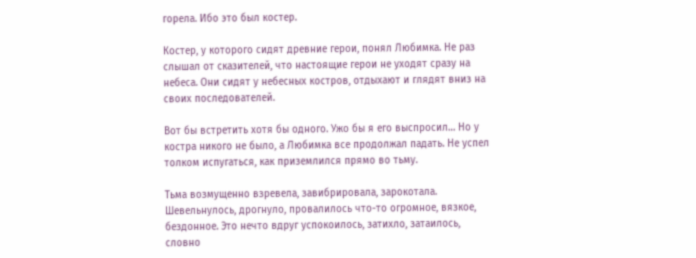горела. Ибо это был костер.

Костер, у которого сидят древние герои, понял Любимка. Не раз слышал от сказителей, что настоящие герои не уходят сразу на небеса. Они сидят у небесных костров, отдыхают и глядят вниз на своих последователей.

Вот бы встретить хотя бы одного. Ужо бы я его выспросил… Но у костра никого не было, а Любимка все продолжал падать. Не успел толком испугаться, как приземлился прямо во тьму.

Тьма возмущенно взревела, завибрировала, зарокотала. Шевельнулось, дрогнуло, провалилось что-то огромное, вязкое, бездонное. Это нечто вдруг успокоилось, затихло, затаилось, словно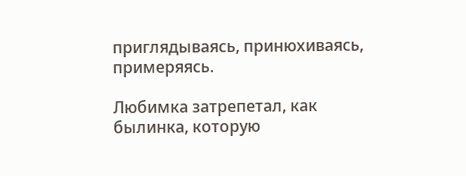приглядываясь, принюхиваясь, примеряясь.

Любимка затрепетал, как былинка, которую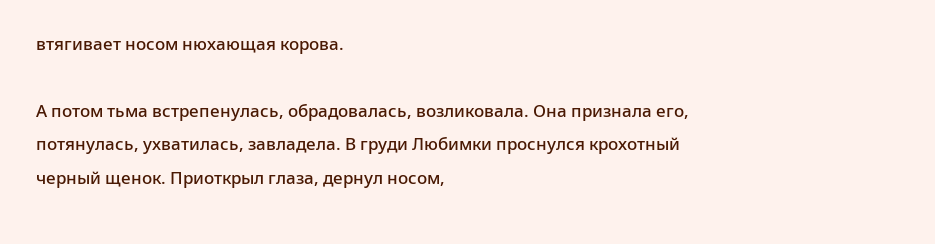втягивает носом нюхающая корова.

А потом тьма встрепенулась, обрадовалась, возликовала. Она признала его, потянулась, ухватилась, завладела. В груди Любимки проснулся крохотный черный щенок. Приоткрыл глаза, дернул носом,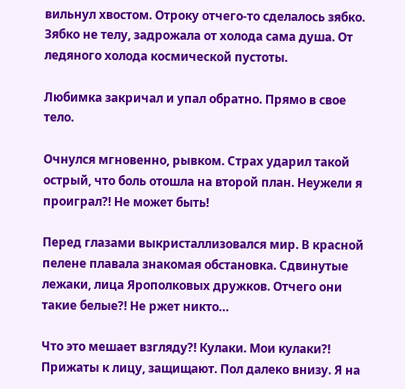вильнул хвостом. Отроку отчего-то сделалось зябко. Зябко не телу, задрожала от холода сама душа. От ледяного холода космической пустоты.

Любимка закричал и упал обратно. Прямо в свое тело.

Очнулся мгновенно, рывком. Страх ударил такой острый, что боль отошла на второй план. Неужели я проиграл?! Не может быть!

Перед глазами выкристаллизовался мир. В красной пелене плавала знакомая обстановка. Сдвинутые лежаки, лица Ярополковых дружков. Отчего они такие белые?! Не ржет никто…

Что это мешает взгляду?! Кулаки. Мои кулаки?! Прижаты к лицу, защищают. Пол далеко внизу. Я на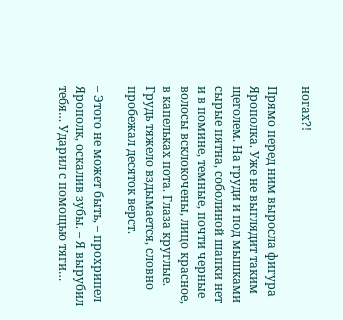ногах?!

Прямо перед ним выросла фигура Ярополка. Уже не выглядит таким щеголем. На груди и под мышками сырые пятна, соболиной шапки нет и в помине, темные, почти черные волосы всклокочены, лицо красное, в капельках пота. Глаза круглые. Грудь тяжело вздымается, словно пробежал десяток верст.

– Этого не может быть, – прохрипел Ярополк, оскалив зубы. – Я вырубил тебя… Ударил с помощью тяги…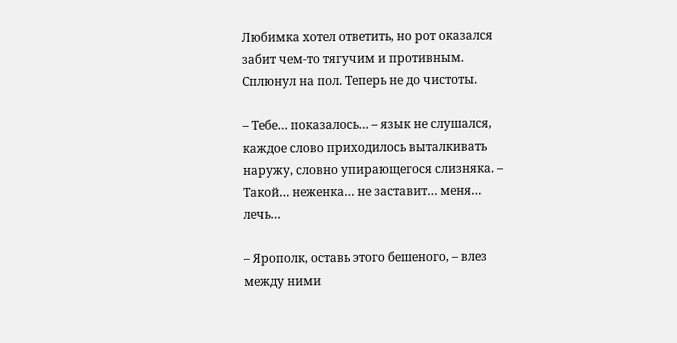Любимка хотел ответить, но рот оказался забит чем-то тягучим и противным. Сплюнул на пол. Теперь не до чистоты.

– Тебе… показалось… – язык не слушался, каждое слово приходилось выталкивать наружу, словно упирающегося слизняка. – Такой… неженка… не заставит… меня… лечь…

– Ярополк, оставь этого бешеного, – влез между ними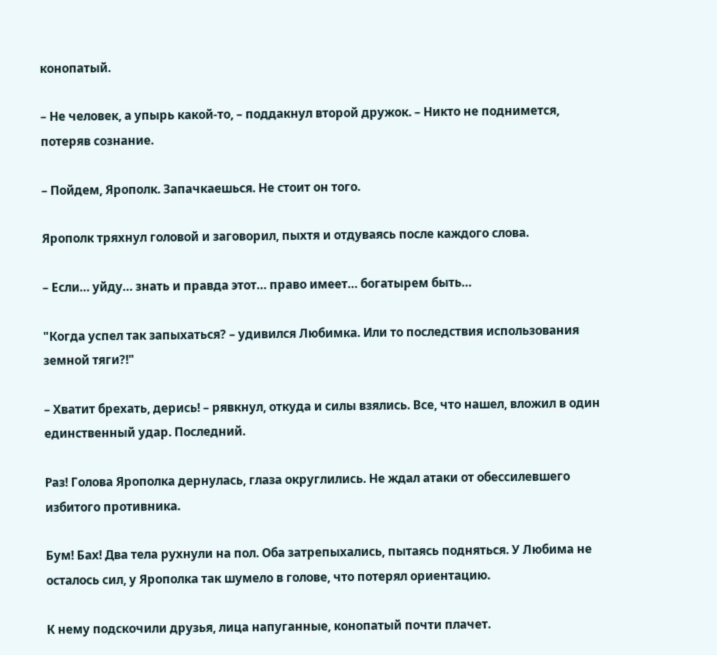конопатый.

– Не человек, а упырь какой-то, – поддакнул второй дружок. – Никто не поднимется, потеряв сознание.

– Пойдем, Ярополк. Запачкаешься. Не стоит он того.

Ярополк тряхнул головой и заговорил, пыхтя и отдуваясь после каждого слова.

– Если… уйду… знать и правда этот… право имеет… богатырем быть…

"Когда успел так запыхаться? – удивился Любимка. Или то последствия использования земной тяги?!"

– Хватит брехать, дерись! – рявкнул, откуда и силы взялись. Все, что нашел, вложил в один единственный удар. Последний.

Раз! Голова Ярополка дернулась, глаза округлились. Не ждал атаки от обессилевшего избитого противника.

Бум! Бах! Два тела рухнули на пол. Оба затрепыхались, пытаясь подняться. У Любима не осталось сил, у Ярополка так шумело в голове, что потерял ориентацию.

К нему подскочили друзья, лица напуганные, конопатый почти плачет.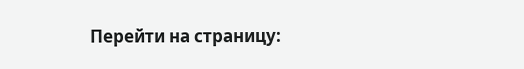Перейти на страницу: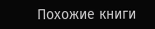Похожие книги